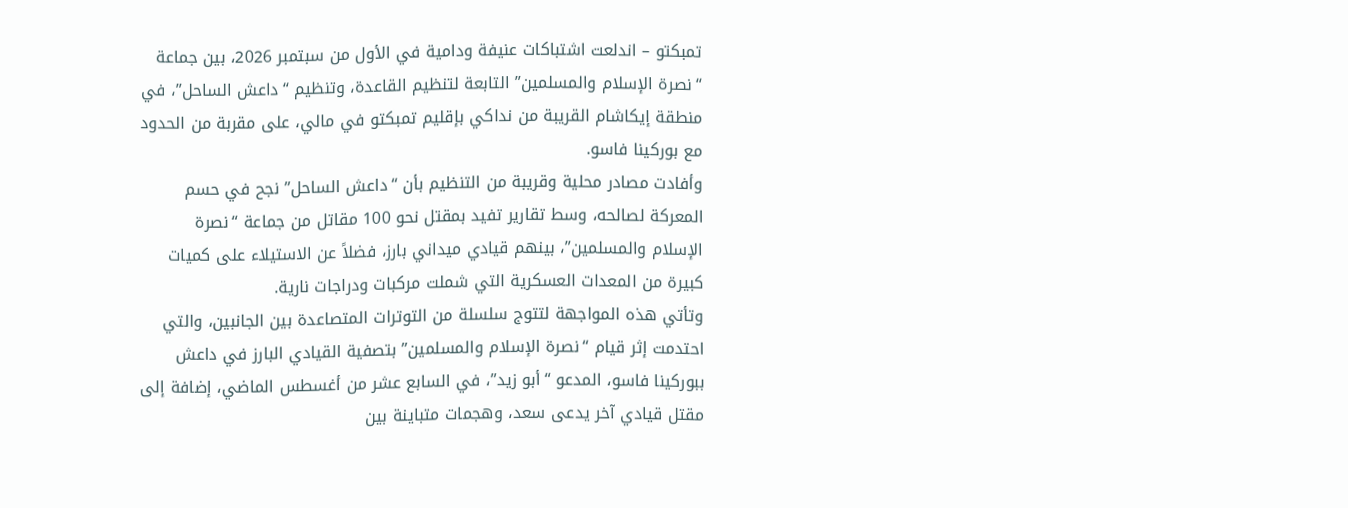تمبكتو – اندلعت اشتباكات عنيفة ودامية في الأول من سبتمبر 2026، بين جماعة “نصرة الإسلام والمسلمين” التابعة لتنظيم القاعدة، وتنظيم “داعش الساحل”، في منطقة إيكاشام القريبة من نداكي بإقليم تمبكتو في مالي، على مقربة من الحدود مع بوركينا فاسو.
وأفادت مصادر محلية وقريبة من التنظيم بأن “داعش الساحل” نجح في حسم المعركة لصالحه، وسط تقارير تفيد بمقتل نحو 100 مقاتل من جماعة “نصرة الإسلام والمسلمين”، بينهم قيادي ميداني بارز، فضلاً عن الاستيلاء على كميات كبيرة من المعدات العسكرية التي شملت مركبات ودراجات نارية.
وتأتي هذه المواجهة لتتوج سلسلة من التوترات المتصاعدة بين الجانبين، والتي احتدمت إثر قيام “نصرة الإسلام والمسلمين” بتصفية القيادي البارز في داعش ببوركينا فاسو، المدعو “أبو زيد”، في السابع عشر من أغسطس الماضي، إضافة إلى مقتل قيادي آخر يدعى سعد، وهجمات متباينة بين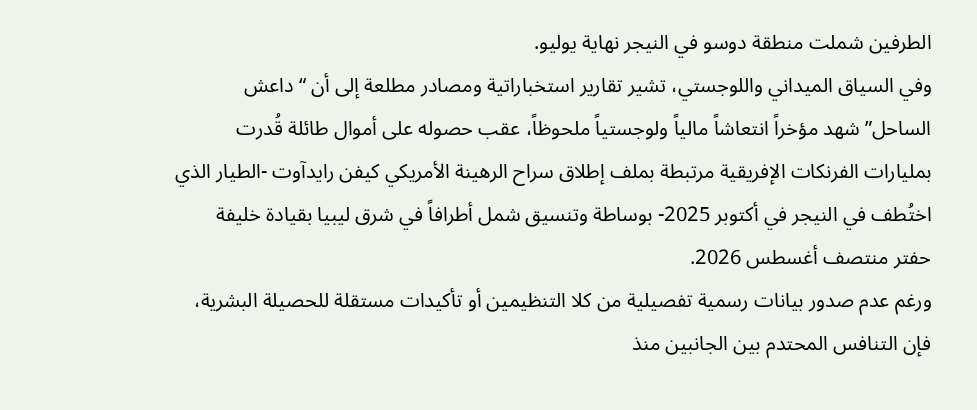الطرفين شملت منطقة دوسو في النيجر نهاية يوليو.
وفي السياق الميداني واللوجستي، تشير تقارير استخباراتية ومصادر مطلعة إلى أن “داعش الساحل” شهد مؤخراً انتعاشاً مالياً ولوجستياً ملحوظاً، عقب حصوله على أموال طائلة قُدرت بمليارات الفرنكات الإفريقية مرتبطة بملف إطلاق سراح الرهينة الأمريكي كيفن رايدآوت -الطيار الذي اختُطف في النيجر في أكتوبر 2025- بوساطة وتنسيق شمل أطرافاً في شرق ليبيا بقيادة خليفة حفتر منتصف أغسطس 2026.
ورغم عدم صدور بيانات رسمية تفصيلية من كلا التنظيمين أو تأكيدات مستقلة للحصيلة البشرية، فإن التنافس المحتدم بين الجانبين منذ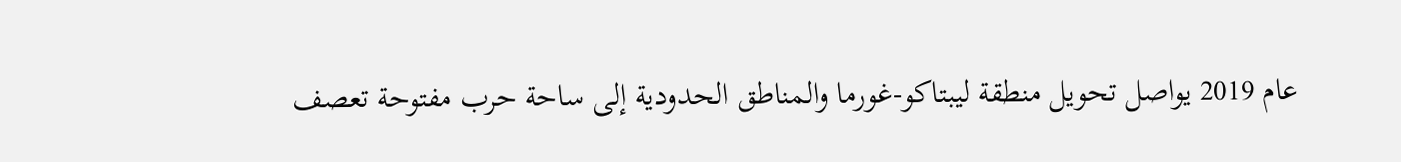عام 2019 يواصل تحويل منطقة ليبتاكو-غورما والمناطق الحدودية إلى ساحة حرب مفتوحة تعصف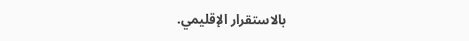بالاستقرار الإقليمي.